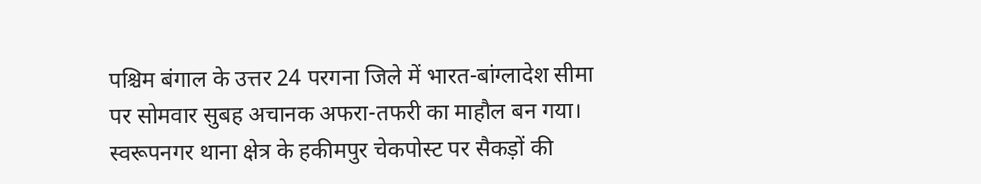पश्चिम बंगाल के उत्तर 24 परगना जिले में भारत-बांग्लादेश सीमा पर सोमवार सुबह अचानक अफरा-तफरी का माहौल बन गया। स्वरूपनगर थाना क्षेत्र के हकीमपुर चेकपोस्ट पर सैकड़ों की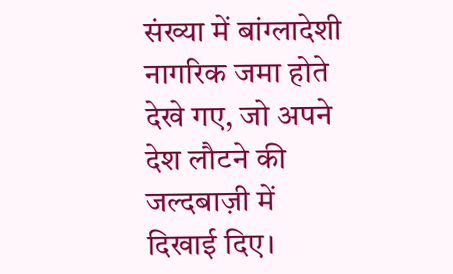संख्या में बांग्लादेशी नागरिक जमा होते देखे गए, जो अपने देश लौटने की जल्दबाज़ी में दिखाई दिए।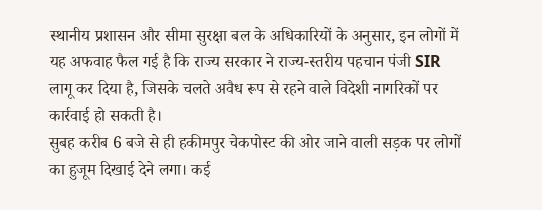स्थानीय प्रशासन और सीमा सुरक्षा बल के अधिकारियों के अनुसार, इन लोगों में यह अफवाह फैल गई है कि राज्य सरकार ने राज्य-स्तरीय पहचान पंजी SIR लागू कर दिया है, जिसके चलते अवैध रूप से रहने वाले विदेशी नागरिकों पर कार्रवाई हो सकती है।
सुबह करीब 6 बजे से ही हकीमपुर चेकपोस्ट की ओर जाने वाली सड़क पर लोगों का हुजूम दिखाई देने लगा। कई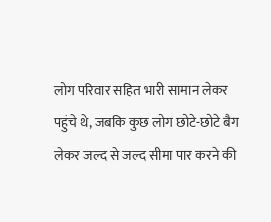लोग परिवार सहित भारी सामान लेकर पहुंचे थे, जबकि कुछ लोग छोटे-छोटे बैग लेकर जल्द से जल्द सीमा पार करने की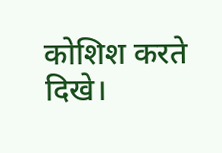कोशिश करते दिखे।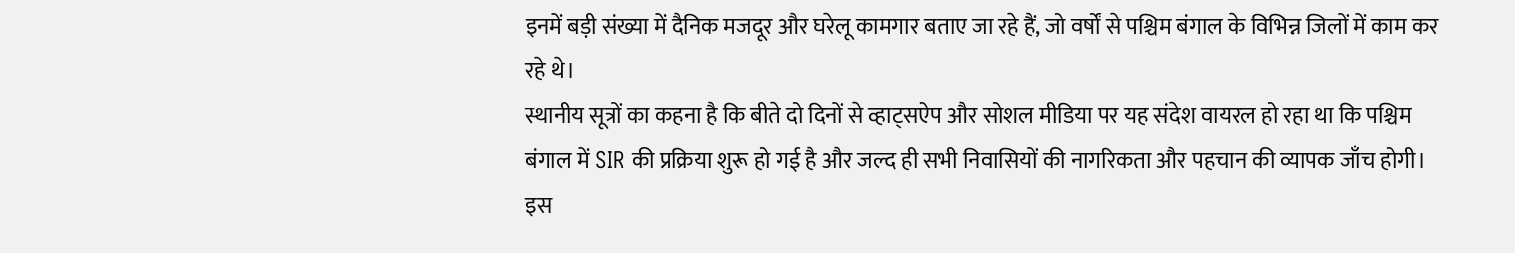इनमें बड़ी संख्या में दैनिक मजदूर और घरेलू कामगार बताए जा रहे हैं, जो वर्षों से पश्चिम बंगाल के विभिन्न जिलों में काम कर रहे थे।
स्थानीय सूत्रों का कहना है कि बीते दो दिनों से व्हाट्सऐप और सोशल मीडिया पर यह संदेश वायरल हो रहा था कि पश्चिम बंगाल में SIR की प्रक्रिया शुरू हो गई है और जल्द ही सभी निवासियों की नागरिकता और पहचान की व्यापक जाँच होगी। इस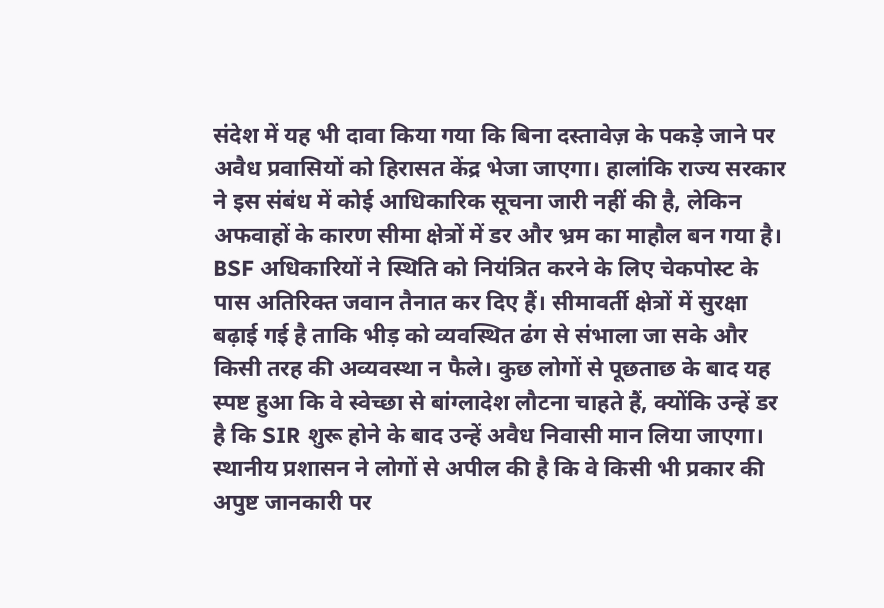संदेश में यह भी दावा किया गया कि बिना दस्तावेज़ के पकड़े जाने पर अवैध प्रवासियों को हिरासत केंद्र भेजा जाएगा। हालांकि राज्य सरकार ने इस संबंध में कोई आधिकारिक सूचना जारी नहीं की है, लेकिन अफवाहों के कारण सीमा क्षेत्रों में डर और भ्रम का माहौल बन गया है।
BSF अधिकारियों ने स्थिति को नियंत्रित करने के लिए चेकपोस्ट के पास अतिरिक्त जवान तैनात कर दिए हैं। सीमावर्ती क्षेत्रों में सुरक्षा बढ़ाई गई है ताकि भीड़ को व्यवस्थित ढंग से संभाला जा सके और किसी तरह की अव्यवस्था न फैले। कुछ लोगों से पूछताछ के बाद यह स्पष्ट हुआ कि वे स्वेच्छा से बांग्लादेश लौटना चाहते हैं, क्योंकि उन्हें डर है कि SIR शुरू होने के बाद उन्हें अवैध निवासी मान लिया जाएगा।
स्थानीय प्रशासन ने लोगों से अपील की है कि वे किसी भी प्रकार की अपुष्ट जानकारी पर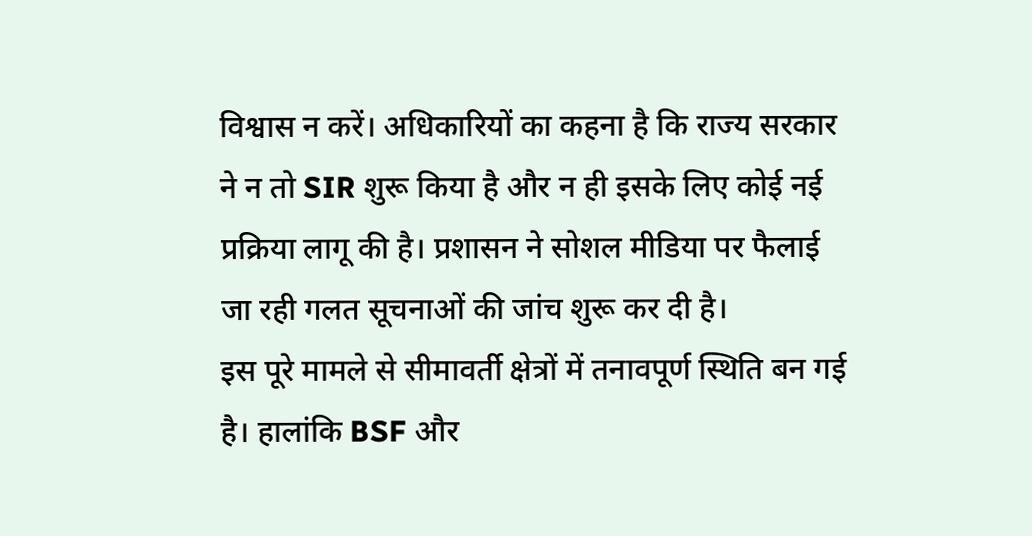विश्वास न करें। अधिकारियों का कहना है कि राज्य सरकार ने न तो SIR शुरू किया है और न ही इसके लिए कोई नई प्रक्रिया लागू की है। प्रशासन ने सोशल मीडिया पर फैलाई जा रही गलत सूचनाओं की जांच शुरू कर दी है।
इस पूरे मामले से सीमावर्ती क्षेत्रों में तनावपूर्ण स्थिति बन गई है। हालांकि BSF और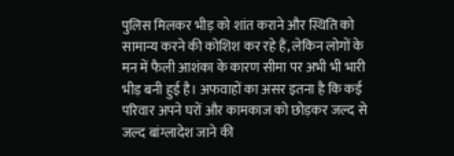पुलिस मिलकर भीड़ को शांत कराने और स्थिति को सामान्य करने की कोशिश कर रहे हैं, लेकिन लोगों के मन में फैली आशंका के कारण सीमा पर अभी भी भारी भीड़ बनी हुई है। अफवाहों का असर इतना है कि कई परिवार अपने घरों और कामकाज को छोड़कर जल्द से जल्द बांग्लादेश जाने की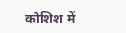कोशिश में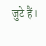जुटे हैं।